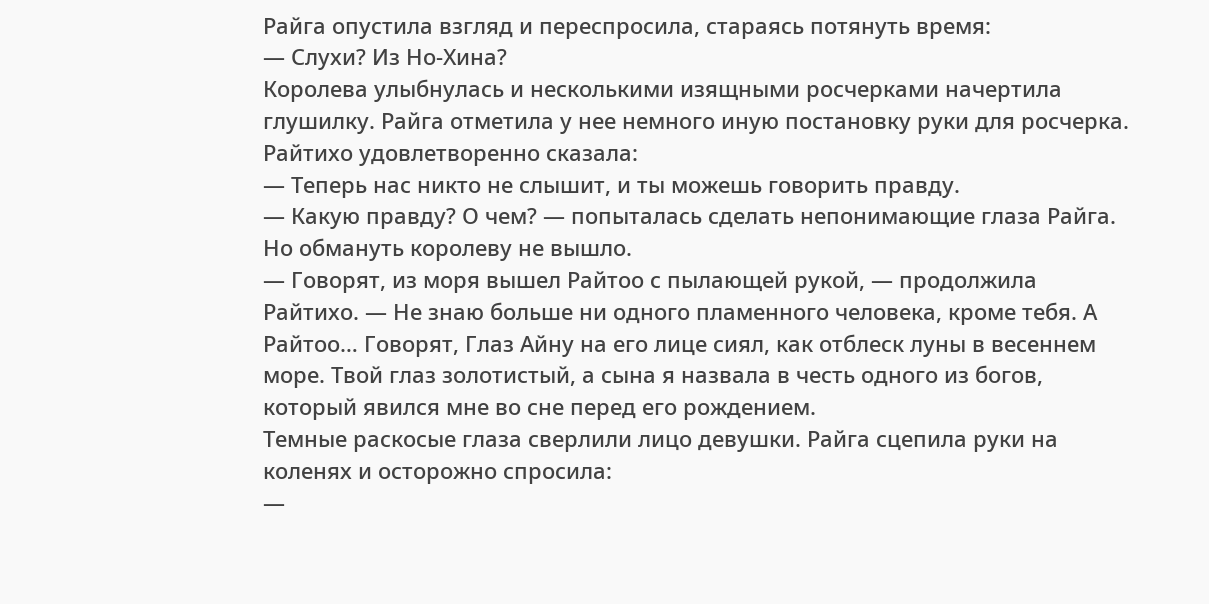Райга опустила взгляд и переспросила, стараясь потянуть время:
— Слухи? Из Но-Хина?
Королева улыбнулась и несколькими изящными росчерками начертила глушилку. Райга отметила у нее немного иную постановку руки для росчерка. Райтихо удовлетворенно сказала:
— Теперь нас никто не слышит, и ты можешь говорить правду.
— Какую правду? О чем? — попыталась сделать непонимающие глаза Райга.
Но обмануть королеву не вышло.
— Говорят, из моря вышел Райтоо с пылающей рукой, — продолжила Райтихо. — Не знаю больше ни одного пламенного человека, кроме тебя. А Райтоо… Говорят, Глаз Айну на его лице сиял, как отблеск луны в весеннем море. Твой глаз золотистый, а сына я назвала в честь одного из богов, который явился мне во сне перед его рождением.
Темные раскосые глаза сверлили лицо девушки. Райга сцепила руки на коленях и осторожно спросила:
—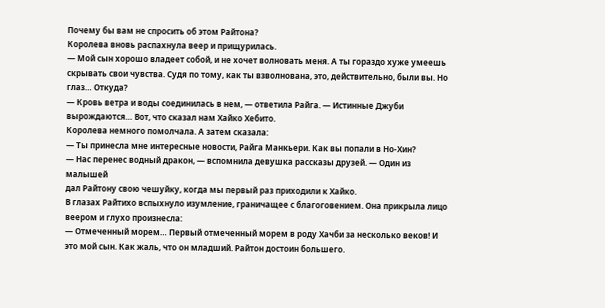Почему бы вам не спросить об этом Райтона?
Королева вновь распахнула веер и прищурилась.
— Мой сын хорошо владеет собой, и не хочет волновать меня. А ты гораздо хуже умеешь скрывать свои чувства. Судя по тому, как ты взволнована, это, действительно, были вы. Но глаз… Откуда?
— Кровь ветра и воды соединилась в нем, — ответила Райга. — Истинные Джуби вырождаются… Вот, что сказал нам Хайко Хебито.
Королева немного помолчала. А затем сказала:
— Ты принесла мне интересные новости, Райга Манкьери. Как вы попали в Но-Хин?
— Нас перенес водный дракон, — вспомнила девушка рассказы друзей. — Один из малышей
дал Райтону свою чешуйку, когда мы первый раз приходили к Хайко.
В глазах Райтихо вспыхнуло изумление, граничащее с благоговением. Она прикрыла лицо веером и глухо произнесла:
— Отмеченный морем… Первый отмеченный морем в роду Хачби за несколько веков! И это мой сын. Как жаль, что он младший. Райтон достоин большего.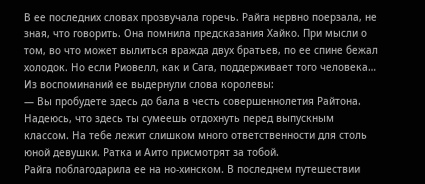В ее последних словах прозвучала горечь. Райга нервно поерзала, не зная, что говорить. Она помнила предсказания Хайко. При мысли о том, во что может вылиться вражда двух братьев, по ее спине бежал холодок. Но если Риовелл, как и Сага, поддерживает того человека…
Из воспоминаний ее выдернули слова королевы:
— Вы пробудете здесь до бала в честь совершеннолетия Райтона. Надеюсь, что здесь ты сумеешь отдохнуть перед выпускным классом. На тебе лежит слишком много ответственности для столь юной девушки. Ратка и Аито присмотрят за тобой.
Райга поблагодарила ее на но-хинском. В последнем путешествии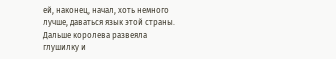ей, наконец, начал, хоть немного лучше, даваться язык этой страны.
Дальше королева развеяла глушилку и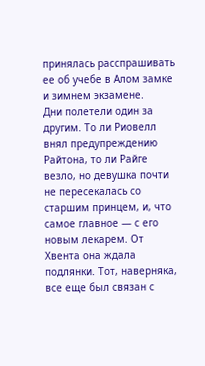принялась расспрашивать ее об учебе в Алом замке и зимнем экзамене.
Дни полетели один за другим. То ли Риовелл внял предупреждению Райтона, то ли Райге везло, но девушка почти не пересекалась со старшим принцем, и, что самое главное — с его новым лекарем. От Хвента она ждала подлянки. Тот, наверняка, все еще был связан с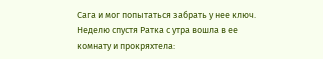Сага и мог попытаться забрать у нее ключ.
Неделю спустя Ратка с утра вошла в ее комнату и прокряхтела: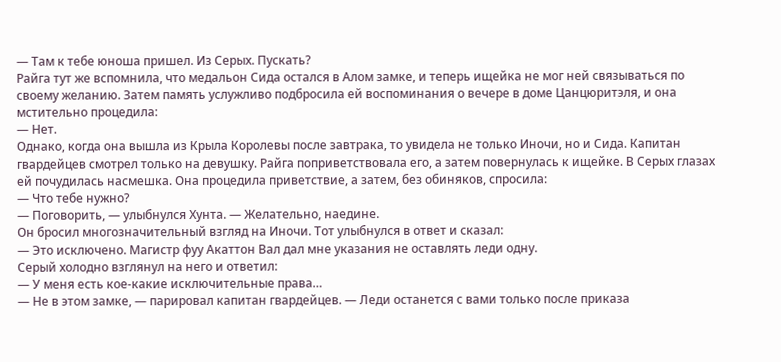— Там к тебе юноша пришел. Из Серых. Пускать?
Райга тут же вспомнила, что медальон Сида остался в Алом замке, и теперь ищейка не мог ней связываться по своему желанию. Затем память услужливо подбросила ей воспоминания о вечере в доме Цанцюритэля, и она мстительно процедила:
— Нет.
Однако, когда она вышла из Крыла Королевы после завтрака, то увидела не только Иночи, но и Сида. Капитан гвардейцев смотрел только на девушку. Райга поприветствовала его, а затем повернулась к ищейке. В Серых глазах ей почудилась насмешка. Она процедила приветствие, а затем, без обиняков, спросила:
— Что тебе нужно?
— Поговорить, — улыбнулся Хунта. — Желательно, наедине.
Он бросил многозначительный взгляд на Иночи. Тот улыбнулся в ответ и сказал:
— Это исключено. Магистр фуу Акаттон Вал дал мне указания не оставлять леди одну.
Серый холодно взглянул на него и ответил:
— У меня есть кое-какие исключительные права…
— Не в этом замке, — парировал капитан гвардейцев. — Леди останется с вами только после приказа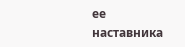ее наставника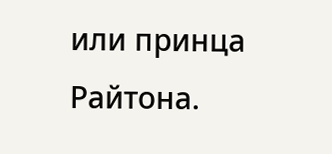или принца Райтона.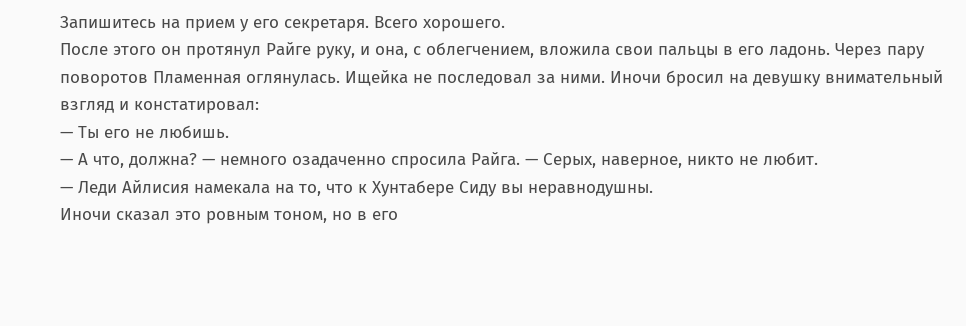Запишитесь на прием у его секретаря. Всего хорошего.
После этого он протянул Райге руку, и она, с облегчением, вложила свои пальцы в его ладонь. Через пару поворотов Пламенная оглянулась. Ищейка не последовал за ними. Иночи бросил на девушку внимательный взгляд и констатировал:
— Ты его не любишь.
— А что, должна? — немного озадаченно спросила Райга. — Серых, наверное, никто не любит.
— Леди Айлисия намекала на то, что к Хунтабере Сиду вы неравнодушны.
Иночи сказал это ровным тоном, но в его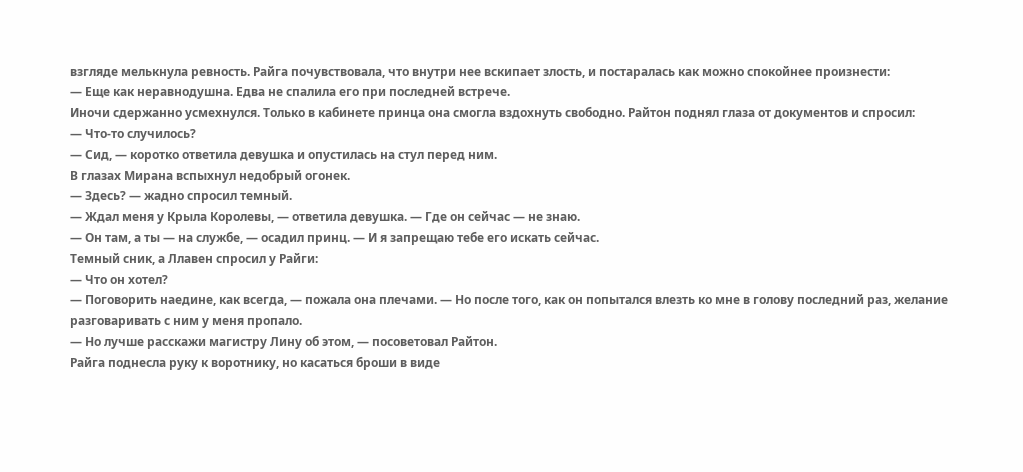взгляде мелькнула ревность. Райга почувствовала, что внутри нее вскипает злость, и постаралась как можно спокойнее произнести:
— Еще как неравнодушна. Едва не спалила его при последней встрече.
Иночи сдержанно усмехнулся. Только в кабинете принца она смогла вздохнуть свободно. Райтон поднял глаза от документов и спросил:
— Что-то случилось?
— Сид, — коротко ответила девушка и опустилась на стул перед ним.
В глазах Мирана вспыхнул недобрый огонек.
— Здесь? — жадно спросил темный.
— Ждал меня у Крыла Королевы, — ответила девушка. — Где он сейчас — не знаю.
— Он там, а ты — на службе, — осадил принц. — И я запрещаю тебе его искать сейчас.
Темный сник, а Ллавен спросил у Райги:
— Что он хотел?
— Поговорить наедине, как всегда, — пожала она плечами. — Но после того, как он попытался влезть ко мне в голову последний раз, желание разговаривать с ним у меня пропало.
— Но лучше расскажи магистру Лину об этом, — посоветовал Райтон.
Райга поднесла руку к воротнику, но касаться броши в виде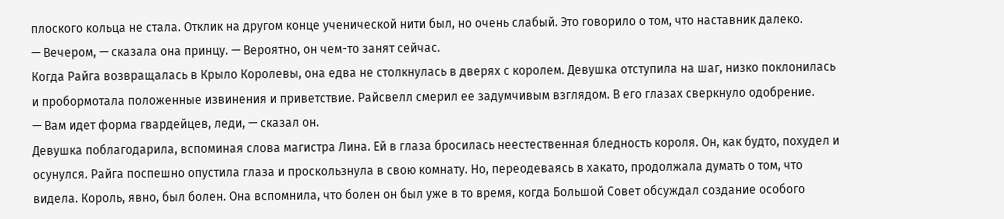плоского кольца не стала. Отклик на другом конце ученической нити был, но очень слабый. Это говорило о том, что наставник далеко.
— Вечером, — сказала она принцу. — Вероятно, он чем-то занят сейчас.
Когда Райга возвращалась в Крыло Королевы, она едва не столкнулась в дверях с королем. Девушка отступила на шаг, низко поклонилась и пробормотала положенные извинения и приветствие. Райсвелл смерил ее задумчивым взглядом. В его глазах сверкнуло одобрение.
— Вам идет форма гвардейцев, леди, — сказал он.
Девушка поблагодарила, вспоминая слова магистра Лина. Ей в глаза бросилась неестественная бледность короля. Он, как будто, похудел и осунулся. Райга поспешно опустила глаза и проскользнула в свою комнату. Но, переодеваясь в хакато, продолжала думать о том, что видела. Король, явно, был болен. Она вспомнила, что болен он был уже в то время, когда Большой Совет обсуждал создание особого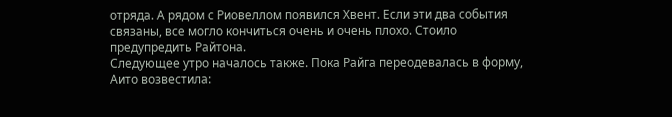отряда. А рядом с Риовеллом появился Хвент. Если эти два события связаны, все могло кончиться очень и очень плохо. Стоило предупредить Райтона.
Следующее утро началось также. Пока Райга переодевалась в форму, Аито возвестила: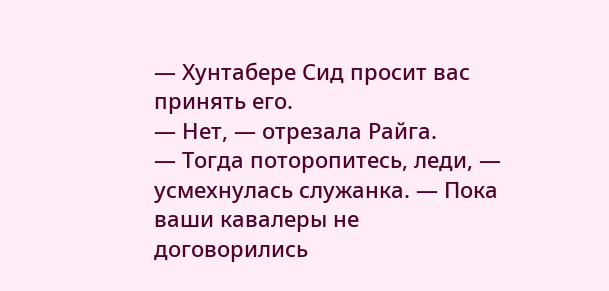— Хунтабере Сид просит вас принять его.
— Нет, — отрезала Райга.
— Тогда поторопитесь, леди, — усмехнулась служанка. — Пока ваши кавалеры не договорились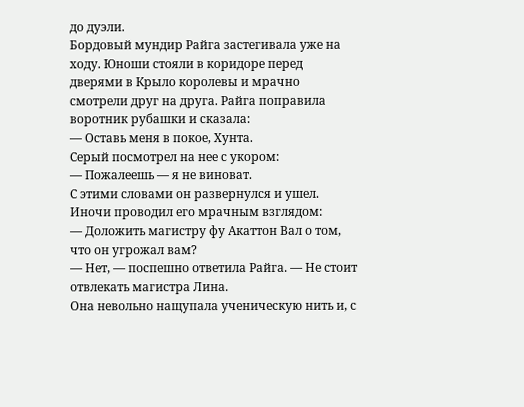до дуэли.
Бордовый мундир Райга застегивала уже на ходу. Юноши стояли в коридоре перед дверями в Крыло королевы и мрачно смотрели друг на друга. Райга поправила воротник рубашки и сказала:
— Оставь меня в покое, Хунта.
Серый посмотрел на нее с укором:
— Пожалеешь — я не виноват.
С этими словами он развернулся и ушел. Иночи проводил его мрачным взглядом:
— Доложить магистру фу Акаттон Вал о том, что он угрожал вам?
— Нет, — поспешно ответила Райга. — Не стоит отвлекать магистра Лина.
Она невольно нащупала ученическую нить и, с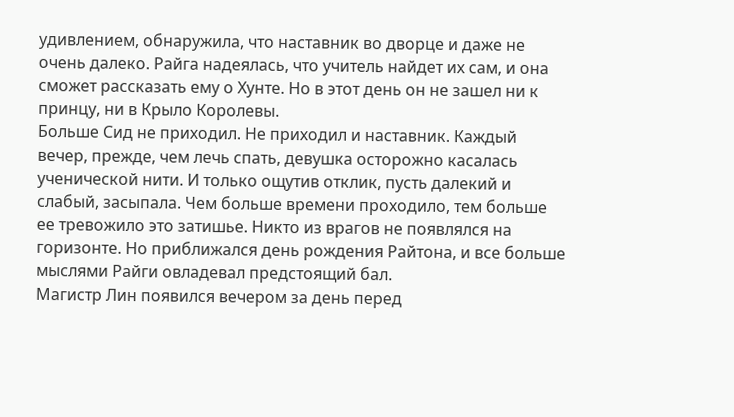удивлением, обнаружила, что наставник во дворце и даже не очень далеко. Райга надеялась, что учитель найдет их сам, и она сможет рассказать ему о Хунте. Но в этот день он не зашел ни к принцу, ни в Крыло Королевы.
Больше Сид не приходил. Не приходил и наставник. Каждый вечер, прежде, чем лечь спать, девушка осторожно касалась ученической нити. И только ощутив отклик, пусть далекий и слабый, засыпала. Чем больше времени проходило, тем больше ее тревожило это затишье. Никто из врагов не появлялся на горизонте. Но приближался день рождения Райтона, и все больше мыслями Райги овладевал предстоящий бал.
Магистр Лин появился вечером за день перед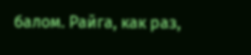балом. Райга, как раз,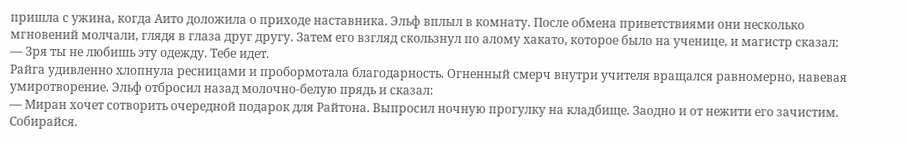пришла с ужина, когда Аито доложила о приходе наставника. Эльф вплыл в комнату. После обмена приветствиями они несколько мгновений молчали, глядя в глаза друг другу. Затем его взгляд скользнул по алому хакато, которое было на ученице, и магистр сказал:
— Зря ты не любишь эту одежду. Тебе идет.
Райга удивленно хлопнула ресницами и пробормотала благодарность. Огненный смерч внутри учителя вращался равномерно, навевая умиротворение. Эльф отбросил назад молочно-белую прядь и сказал:
— Миран хочет сотворить очередной подарок для Райтона. Выпросил ночную прогулку на кладбище. Заодно и от нежити его зачистим. Собирайся.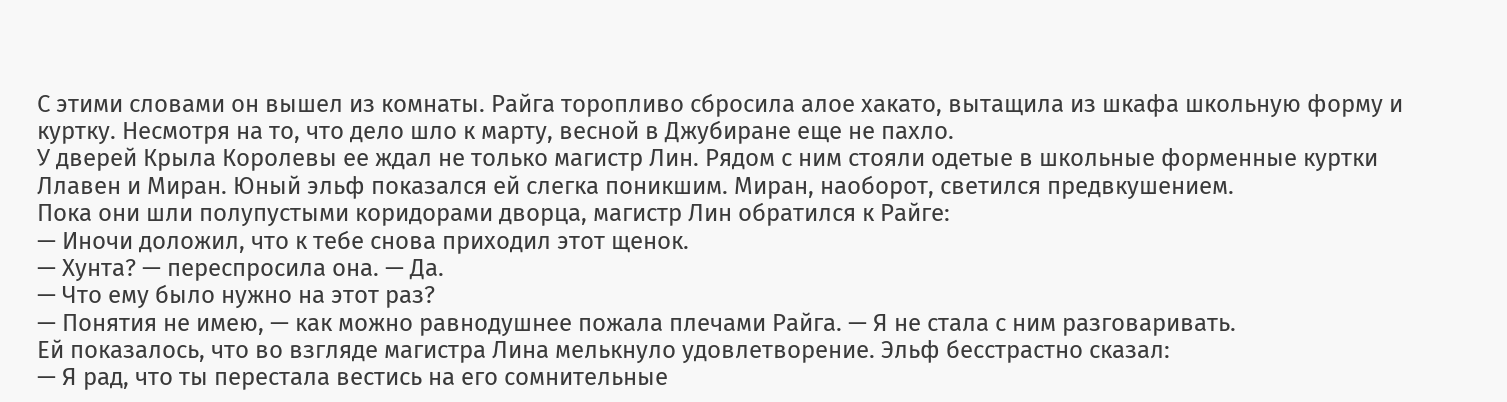С этими словами он вышел из комнаты. Райга торопливо сбросила алое хакато, вытащила из шкафа школьную форму и куртку. Несмотря на то, что дело шло к марту, весной в Джубиране еще не пахло.
У дверей Крыла Королевы ее ждал не только магистр Лин. Рядом с ним стояли одетые в школьные форменные куртки Ллавен и Миран. Юный эльф показался ей слегка поникшим. Миран, наоборот, светился предвкушением.
Пока они шли полупустыми коридорами дворца, магистр Лин обратился к Райге:
— Иночи доложил, что к тебе снова приходил этот щенок.
— Хунта? — переспросила она. — Да.
— Что ему было нужно на этот раз?
— Понятия не имею, — как можно равнодушнее пожала плечами Райга. — Я не стала с ним разговаривать.
Ей показалось, что во взгляде магистра Лина мелькнуло удовлетворение. Эльф бесстрастно сказал:
— Я рад, что ты перестала вестись на его сомнительные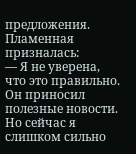предложения.
Пламенная призналась:
— Я не уверена, что это правильно. Он приносил полезные новости. Но сейчас я слишком сильно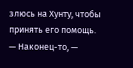злюсь на Хунту, чтобы принять его помощь.
— Наконец-то, —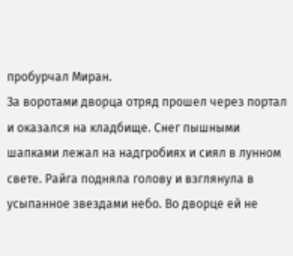пробурчал Миран.
За воротами дворца отряд прошел через портал и оказался на кладбище. Снег пышными шапками лежал на надгробиях и сиял в лунном свете. Райга подняла голову и взглянула в усыпанное звездами небо. Во дворце ей не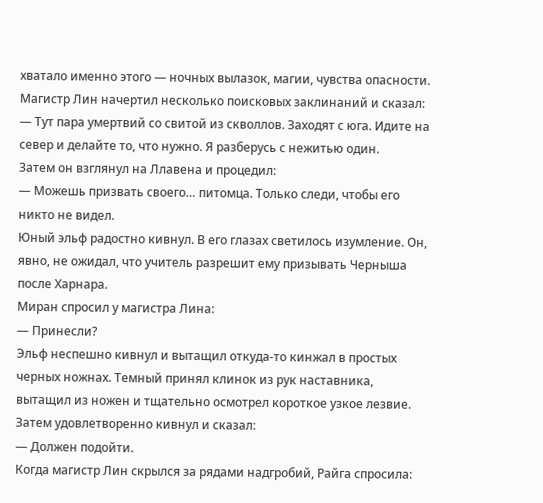хватало именно этого — ночных вылазок, магии, чувства опасности. Магистр Лин начертил несколько поисковых заклинаний и сказал:
— Тут пара умертвий со свитой из скволлов. Заходят с юга. Идите на север и делайте то, что нужно. Я разберусь с нежитью один.
Затем он взглянул на Ллавена и процедил:
— Можешь призвать своего… питомца. Только следи, чтобы его никто не видел.
Юный эльф радостно кивнул. В его глазах светилось изумление. Он, явно, не ожидал, что учитель разрешит ему призывать Черныша после Харнара.
Миран спросил у магистра Лина:
— Принесли?
Эльф неспешно кивнул и вытащил откуда-то кинжал в простых черных ножнах. Темный принял клинок из рук наставника, вытащил из ножен и тщательно осмотрел короткое узкое лезвие. Затем удовлетворенно кивнул и сказал:
— Должен подойти.
Когда магистр Лин скрылся за рядами надгробий, Райга спросила: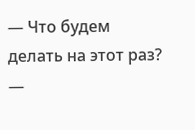— Что будем делать на этот раз?
—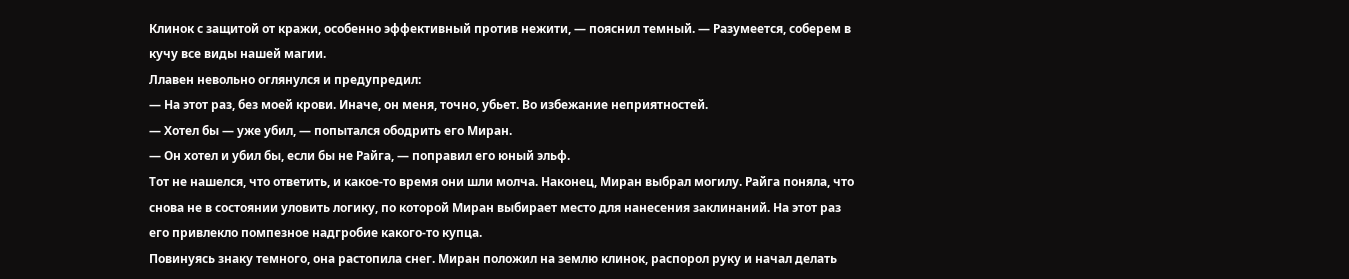Клинок с защитой от кражи, особенно эффективный против нежити, — пояснил темный. — Разумеется, соберем в кучу все виды нашей магии.
Ллавен невольно оглянулся и предупредил:
— На этот раз, без моей крови. Иначе, он меня, точно, убьет. Во избежание неприятностей.
— Хотел бы — уже убил, — попытался ободрить его Миран.
— Он хотел и убил бы, если бы не Райга, — поправил его юный эльф.
Тот не нашелся, что ответить, и какое-то время они шли молча. Наконец, Миран выбрал могилу. Райга поняла, что снова не в состоянии уловить логику, по которой Миран выбирает место для нанесения заклинаний. На этот раз его привлекло помпезное надгробие какого-то купца.
Повинуясь знаку темного, она растопила снег. Миран положил на землю клинок, распорол руку и начал делать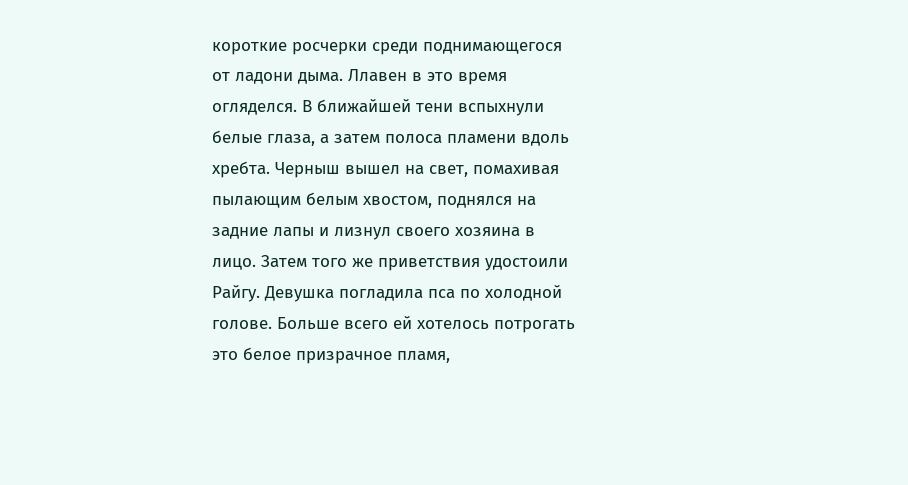короткие росчерки среди поднимающегося от ладони дыма. Ллавен в это время огляделся. В ближайшей тени вспыхнули белые глаза, а затем полоса пламени вдоль хребта. Черныш вышел на свет, помахивая пылающим белым хвостом, поднялся на задние лапы и лизнул своего хозяина в лицо. Затем того же приветствия удостоили Райгу. Девушка погладила пса по холодной голове. Больше всего ей хотелось потрогать это белое призрачное пламя,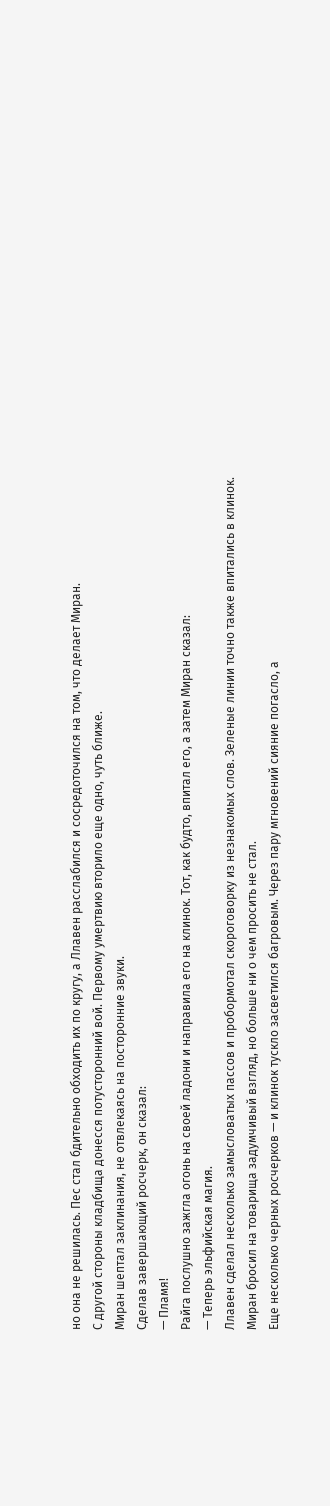но она не решилась. Пес стал бдительно обходить их по кругу, а Ллавен расслабился и сосредоточился на том, что делает Миран.
С другой стороны кладбища донесся потусторонний вой. Первому умертвию вторило еще одно, чуть ближе.
Миран шептал заклинания, не отвлекаясь на посторонние звуки.
Сделав завершающий росчерк, он сказал:
— Пламя!
Райга послушно зажгла огонь на своей ладони и направила его на клинок. Тот, как будто, впитал его, а затем Миран сказал:
— Теперь эльфийская магия.
Ллавен сделал несколько замысловатых пассов и пробормотал скороговорку из незнакомых слов. Зеленые линии точно также впитались в клинок. Миран бросил на товарища задумчивый взгляд, но больше ни о чем просить не стал.
Еще несколько черных росчерков — и клинок тускло засветился багровым. Через пару мгновений сияние погасло, а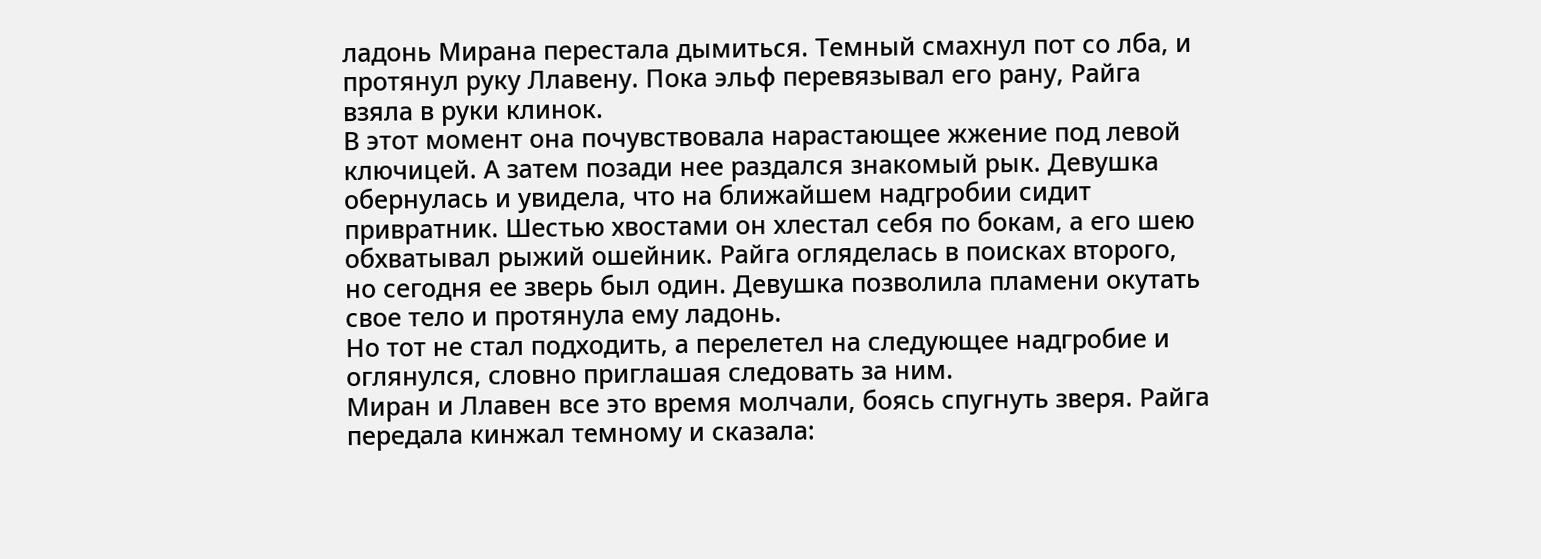ладонь Мирана перестала дымиться. Темный смахнул пот со лба, и протянул руку Ллавену. Пока эльф перевязывал его рану, Райга взяла в руки клинок.
В этот момент она почувствовала нарастающее жжение под левой ключицей. А затем позади нее раздался знакомый рык. Девушка обернулась и увидела, что на ближайшем надгробии сидит привратник. Шестью хвостами он хлестал себя по бокам, а его шею обхватывал рыжий ошейник. Райга огляделась в поисках второго, но сегодня ее зверь был один. Девушка позволила пламени окутать свое тело и протянула ему ладонь.
Но тот не стал подходить, а перелетел на следующее надгробие и оглянулся, словно приглашая следовать за ним.
Миран и Ллавен все это время молчали, боясь спугнуть зверя. Райга передала кинжал темному и сказала: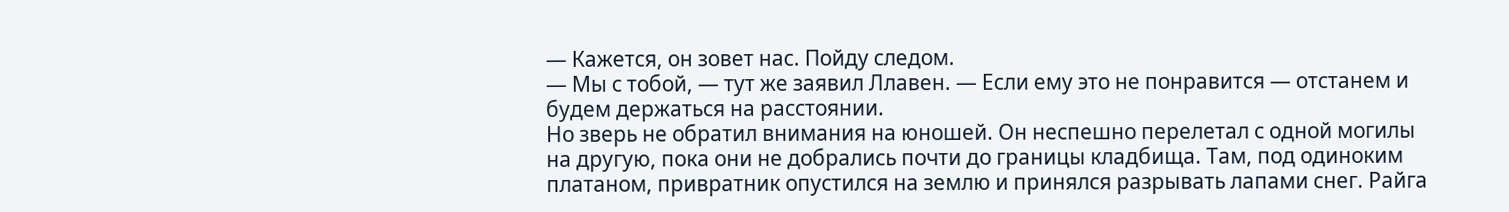— Кажется, он зовет нас. Пойду следом.
— Мы с тобой, — тут же заявил Ллавен. — Если ему это не понравится — отстанем и будем держаться на расстоянии.
Но зверь не обратил внимания на юношей. Он неспешно перелетал с одной могилы на другую, пока они не добрались почти до границы кладбища. Там, под одиноким платаном, привратник опустился на землю и принялся разрывать лапами снег. Райга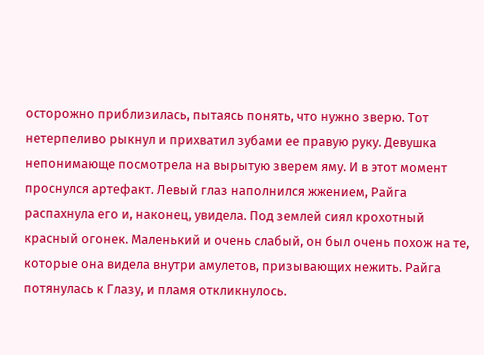осторожно приблизилась, пытаясь понять, что нужно зверю. Тот нетерпеливо рыкнул и прихватил зубами ее правую руку. Девушка непонимающе посмотрела на вырытую зверем яму. И в этот момент проснулся артефакт. Левый глаз наполнился жжением, Райга распахнула его и, наконец, увидела. Под землей сиял крохотный красный огонек. Маленький и очень слабый, он был очень похож на те, которые она видела внутри амулетов, призывающих нежить. Райга потянулась к Глазу, и пламя откликнулось.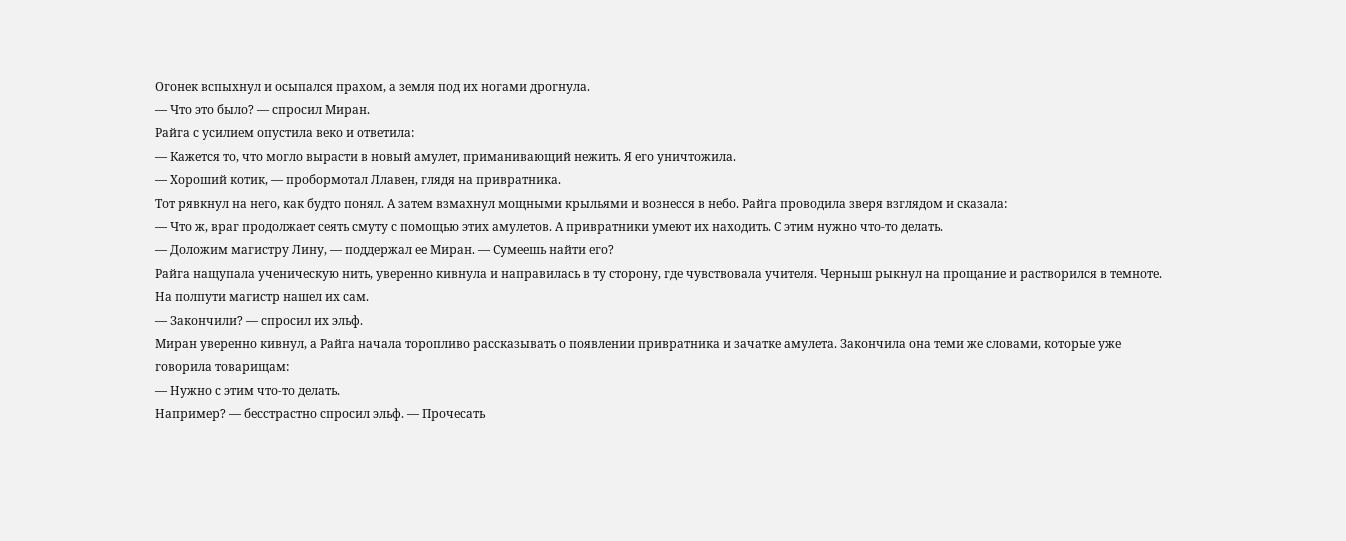Огонек вспыхнул и осыпался прахом, а земля под их ногами дрогнула.
— Что это было? — спросил Миран.
Райга с усилием опустила веко и ответила:
— Кажется то, что могло вырасти в новый амулет, приманивающий нежить. Я его уничтожила.
— Хороший котик, — пробормотал Ллавен, глядя на привратника.
Тот рявкнул на него, как будто понял. А затем взмахнул мощными крыльями и вознесся в небо. Райга проводила зверя взглядом и сказала:
— Что ж, враг продолжает сеять смуту с помощью этих амулетов. А привратники умеют их находить. С этим нужно что-то делать.
— Доложим магистру Лину, — поддержал ее Миран. — Сумеешь найти его?
Райга нащупала ученическую нить, уверенно кивнула и направилась в ту сторону, где чувствовала учителя. Черныш рыкнул на прощание и растворился в темноте.
На полпути магистр нашел их сам.
— Закончили? — спросил их эльф.
Миран уверенно кивнул, а Райга начала торопливо рассказывать о появлении привратника и зачатке амулета. Закончила она теми же словами, которые уже говорила товарищам:
— Нужно с этим что-то делать.
Например? — бесстрастно спросил эльф. — Прочесать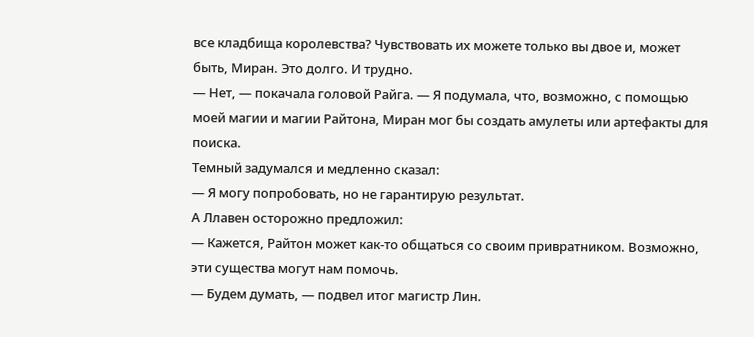все кладбища королевства? Чувствовать их можете только вы двое и, может быть, Миран. Это долго. И трудно.
— Нет, — покачала головой Райга. — Я подумала, что, возможно, с помощью моей магии и магии Райтона, Миран мог бы создать амулеты или артефакты для поиска.
Темный задумался и медленно сказал:
— Я могу попробовать, но не гарантирую результат.
А Ллавен осторожно предложил:
— Кажется, Райтон может как-то общаться со своим привратником. Возможно, эти существа могут нам помочь.
— Будем думать, — подвел итог магистр Лин.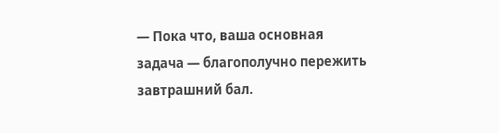— Пока что, ваша основная задача — благополучно пережить завтрашний бал.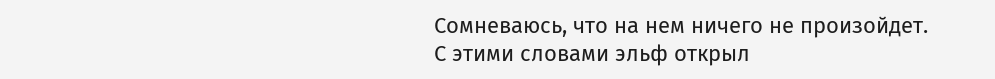Сомневаюсь, что на нем ничего не произойдет.
С этими словами эльф открыл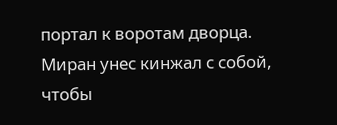портал к воротам дворца. Миран унес кинжал с собой, чтобы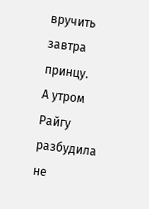вручить завтра принцу.
А утром Райгу разбудила не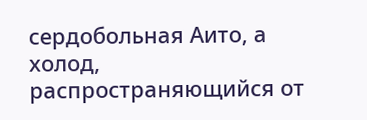сердобольная Аито, а холод, распространяющийся от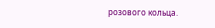розового кольца.